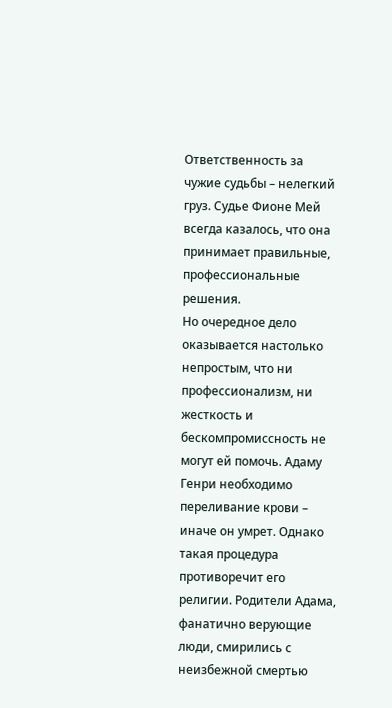Ответственность за чужие судьбы – нелегкий груз. Судье Фионе Мей всегда казалось, что она принимает правильные, профессиональные решения.
Но очередное дело оказывается настолько непростым, что ни профессионализм, ни жесткость и бескомпромиссность не могут ей помочь. Адаму Генри необходимо переливание крови – иначе он умрет. Однако такая процедура противоречит его религии. Родители Адама, фанатично верующие люди, смирились с неизбежной смертью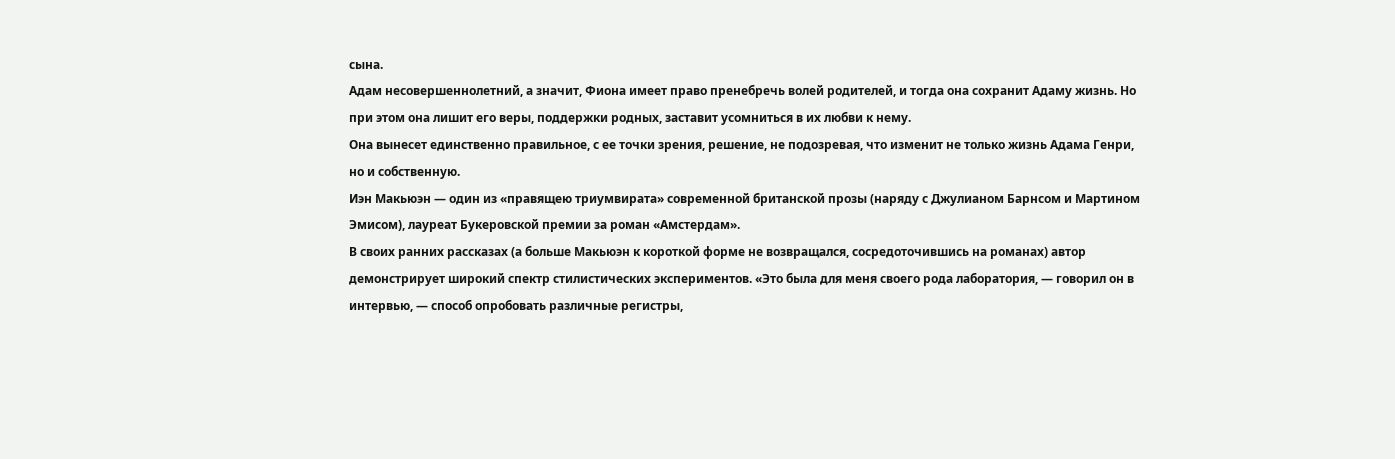сына.
Адам несовершеннолетний, а значит, Фиона имеет право пренебречь волей родителей, и тогда она сохранит Адаму жизнь. Но при этом она лишит его веры, поддержки родных, заставит усомниться в их любви к нему.
Она вынесет единственно правильное, с ее точки зрения, решение, не подозревая, что изменит не только жизнь Адама Генри, но и собственную.
Иэн Макьюэн — один из «правящею триумвирата» современной британской прозы (наряду с Джулианом Барнсом и Мартином Эмисом), лауреат Букеровской премии за роман «Амстердам».
В своих ранних рассказах (а больше Макьюэн к короткой форме не возвращался, сосредоточившись на романах) автор демонстрирует широкий спектр стилистических экспериментов. «Это была для меня своего рода лаборатория, — говорил он в интервью, — способ опробовать различные регистры,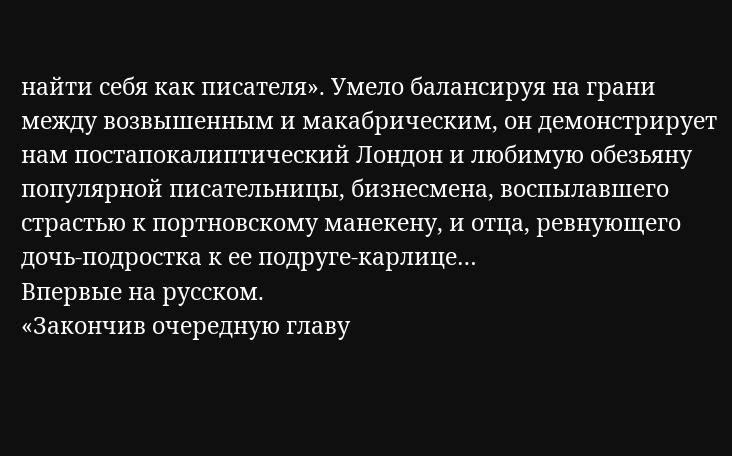найти себя как писателя». Умело балансируя на грани между возвышенным и макабрическим, он демонстрирует нам постапокалиптический Лондон и любимую обезьяну популярной писательницы, бизнесмена, воспылавшего страстью к портновскому манекену, и отца, ревнующего дочь-подростка к ее подруге-карлице…
Впервые на русском.
«Закончив очередную главу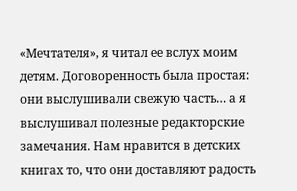«Мечтателя», я читал ее вслух моим детям. Договоренность была простая: они выслушивали свежую часть… а я выслушивал полезные редакторские замечания. Нам нравится в детских книгах то, что они доставляют радость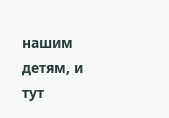нашим детям, и тут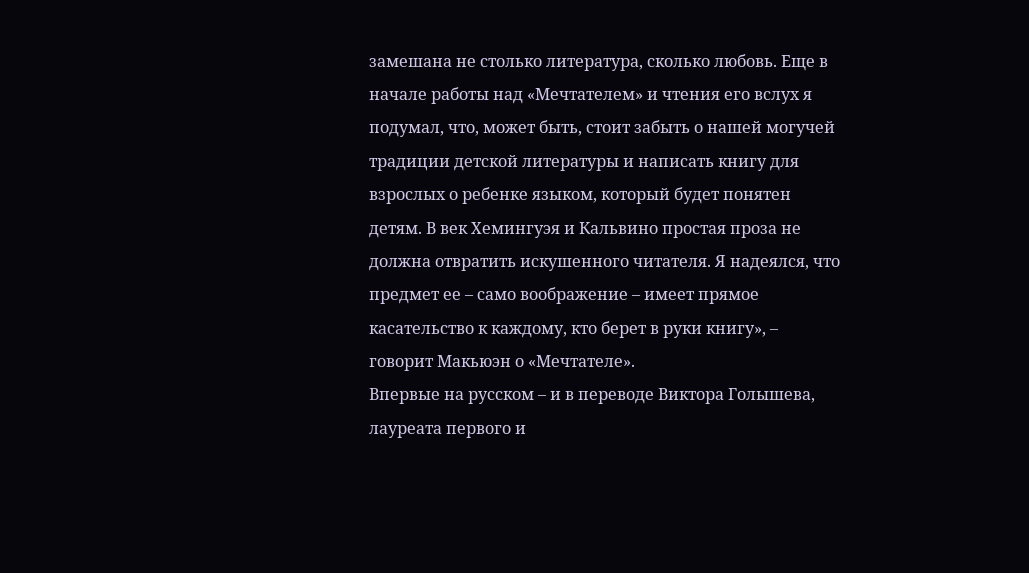замешана не столько литература, сколько любовь. Еще в начале работы над «Мечтателем» и чтения его вслух я подумал, что, может быть, стоит забыть о нашей могучей традиции детской литературы и написать книгу для взрослых о ребенке языком, который будет понятен детям. В век Хемингуэя и Кальвино простая проза не должна отвратить искушенного читателя. Я надеялся, что предмет ее – само воображение – имеет прямое касательство к каждому, кто берет в руки книгу», – говорит Макьюэн о «Мечтателе».
Впервые на русском – и в переводе Виктора Голышева, лауреата первого и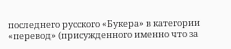последнего русского «Букера» в категории «перевод» (присужденного именно что за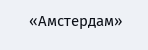«Амстердам»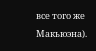все того же Макьюэна).